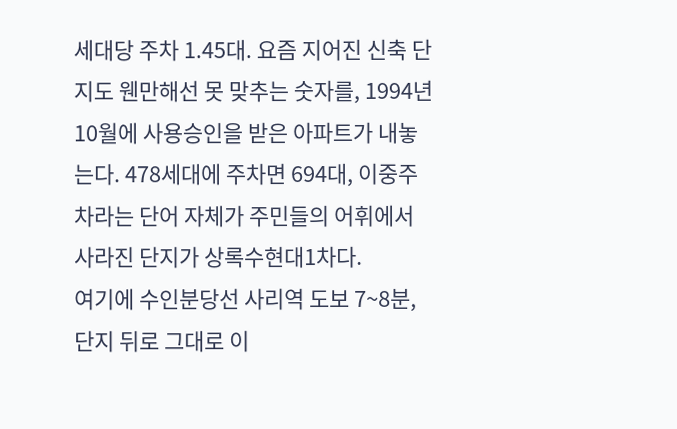세대당 주차 1.45대. 요즘 지어진 신축 단지도 웬만해선 못 맞추는 숫자를, 1994년 10월에 사용승인을 받은 아파트가 내놓는다. 478세대에 주차면 694대, 이중주차라는 단어 자체가 주민들의 어휘에서 사라진 단지가 상록수현대1차다.
여기에 수인분당선 사리역 도보 7~8분, 단지 뒤로 그대로 이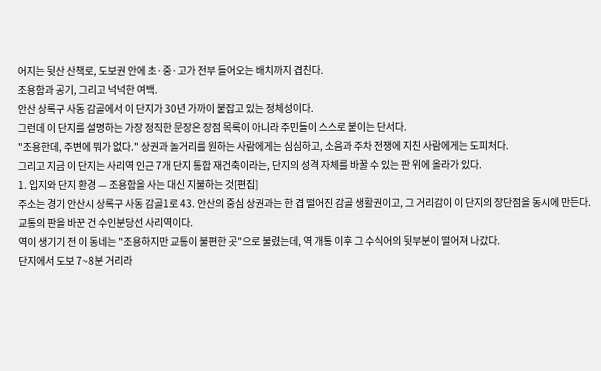어지는 뒷산 산책로, 도보권 안에 초·중·고가 전부 들어오는 배치까지 겹친다.
조용함과 공기, 그리고 넉넉한 여백.
안산 상록구 사동 감골에서 이 단지가 30년 가까이 붙잡고 있는 정체성이다.
그런데 이 단지를 설명하는 가장 정직한 문장은 장점 목록이 아니라 주민들이 스스로 붙이는 단서다.
"조용한데, 주변에 뭐가 없다." 상권과 놀거리를 원하는 사람에게는 심심하고, 소음과 주차 전쟁에 지친 사람에게는 도피처다.
그리고 지금 이 단지는 사리역 인근 7개 단지 통합 재건축이라는, 단지의 성격 자체를 바꿀 수 있는 판 위에 올라가 있다.
1. 입지와 단지 환경 — 조용함을 사는 대신 지불하는 것[편집]
주소는 경기 안산시 상록구 사동 감골1로 43. 안산의 중심 상권과는 한 겹 떨어진 감골 생활권이고, 그 거리감이 이 단지의 장단점을 동시에 만든다.
교통의 판을 바꾼 건 수인분당선 사리역이다.
역이 생기기 전 이 동네는 "조용하지만 교통이 불편한 곳"으로 불렸는데, 역 개통 이후 그 수식어의 뒷부분이 떨어져 나갔다.
단지에서 도보 7~8분 거리라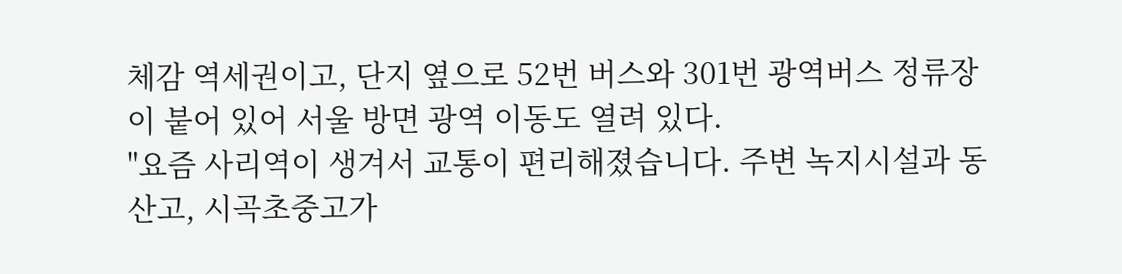체감 역세권이고, 단지 옆으로 52번 버스와 301번 광역버스 정류장이 붙어 있어 서울 방면 광역 이동도 열려 있다.
"요즘 사리역이 생겨서 교통이 편리해졌습니다. 주변 녹지시설과 동산고, 시곡초중고가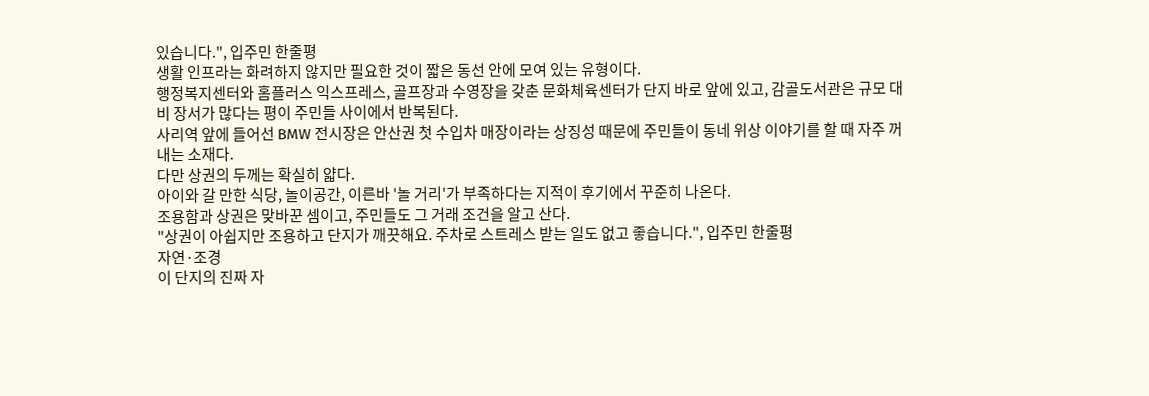있습니다.", 입주민 한줄평
생활 인프라는 화려하지 않지만 필요한 것이 짧은 동선 안에 모여 있는 유형이다.
행정복지센터와 홈플러스 익스프레스, 골프장과 수영장을 갖춘 문화체육센터가 단지 바로 앞에 있고, 감골도서관은 규모 대비 장서가 많다는 평이 주민들 사이에서 반복된다.
사리역 앞에 들어선 BMW 전시장은 안산권 첫 수입차 매장이라는 상징성 때문에 주민들이 동네 위상 이야기를 할 때 자주 꺼내는 소재다.
다만 상권의 두께는 확실히 얇다.
아이와 갈 만한 식당, 놀이공간, 이른바 '놀 거리'가 부족하다는 지적이 후기에서 꾸준히 나온다.
조용함과 상권은 맞바꾼 셈이고, 주민들도 그 거래 조건을 알고 산다.
"상권이 아쉽지만 조용하고 단지가 깨끗해요. 주차로 스트레스 받는 일도 없고 좋습니다.", 입주민 한줄평
자연·조경
이 단지의 진짜 자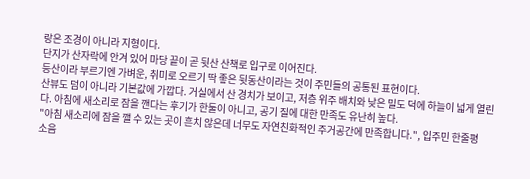랑은 조경이 아니라 지형이다.
단지가 산자락에 안겨 있어 마당 끝이 곧 뒷산 산책로 입구로 이어진다.
등산이라 부르기엔 가벼운, 취미로 오르기 딱 좋은 뒷동산이라는 것이 주민들의 공통된 표현이다.
산뷰도 덤이 아니라 기본값에 가깝다. 거실에서 산 경치가 보이고, 저층 위주 배치와 낮은 밀도 덕에 하늘이 넓게 열린다. 아침에 새소리로 잠을 깬다는 후기가 한둘이 아니고, 공기 질에 대한 만족도 유난히 높다.
"아침 새소리에 잠을 깰 수 있는 곳이 흔치 않은데 너무도 자연친화적인 주거공간에 만족합니다.", 입주민 한줄평
소음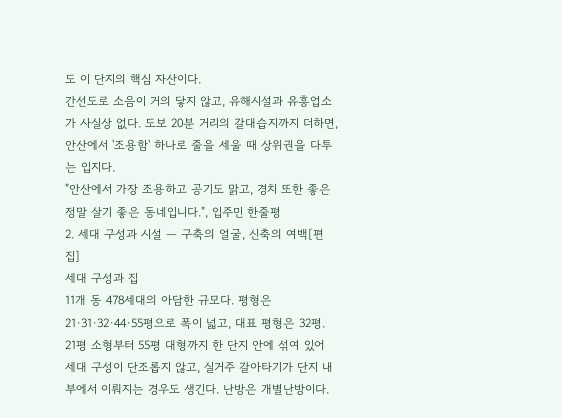도 이 단지의 핵심 자산이다.
간선도로 소음이 거의 닿지 않고, 유해시설과 유흥업소가 사실상 없다. 도보 20분 거리의 갈대습지까지 더하면, 안산에서 '조용함' 하나로 줄을 세울 때 상위권을 다투는 입지다.
"안산에서 가장 조용하고 공기도 맑고, 경치 또한 좋은 정말 살기 좋은 동네입니다.", 입주민 한줄평
2. 세대 구성과 시설 — 구축의 얼굴, 신축의 여백[편집]
세대 구성과 집
11개 동 478세대의 아담한 규모다. 평형은 21·31·32·44·55평으로 폭이 넓고, 대표 평형은 32평. 21평 소형부터 55평 대형까지 한 단지 안에 섞여 있어 세대 구성이 단조롭지 않고, 실거주 갈아타기가 단지 내부에서 이뤄지는 경우도 생긴다. 난방은 개별난방이다.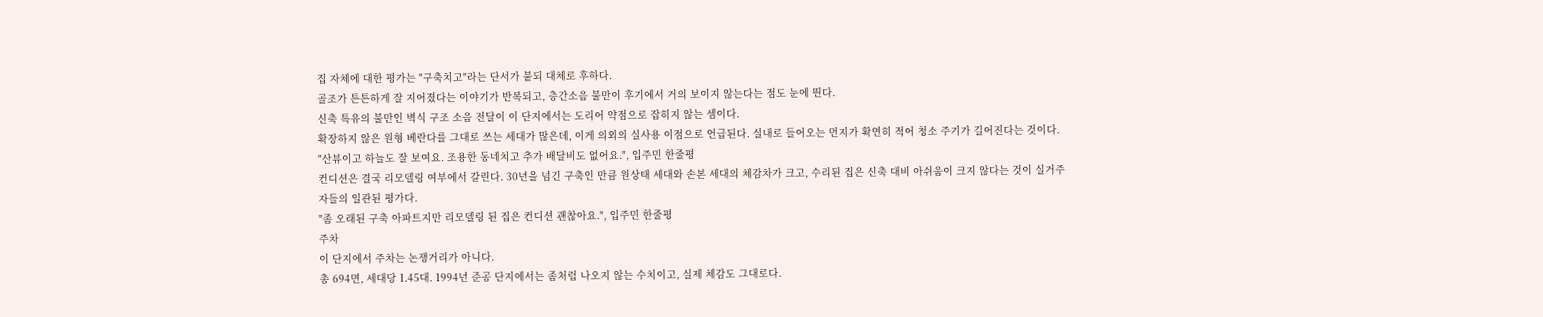집 자체에 대한 평가는 "구축치고"라는 단서가 붙되 대체로 후하다.
골조가 튼튼하게 잘 지어졌다는 이야기가 반복되고, 층간소음 불만이 후기에서 거의 보이지 않는다는 점도 눈에 띈다.
신축 특유의 불만인 벽식 구조 소음 전달이 이 단지에서는 도리어 약점으로 잡히지 않는 셈이다.
확장하지 않은 원형 베란다를 그대로 쓰는 세대가 많은데, 이게 의외의 실사용 이점으로 언급된다. 실내로 들어오는 먼지가 확연히 적어 청소 주기가 길어진다는 것이다.
"산뷰이고 하늘도 잘 보여요. 조용한 동네치고 추가 배달비도 없어요.", 입주민 한줄평
컨디션은 결국 리모델링 여부에서 갈린다. 30년을 넘긴 구축인 만큼 원상태 세대와 손본 세대의 체감차가 크고, 수리된 집은 신축 대비 아쉬움이 크지 않다는 것이 실거주자들의 일관된 평가다.
"좀 오래된 구축 아파트지만 리모델링 된 집은 컨디션 괜찮아요.", 입주민 한줄평
주차
이 단지에서 주차는 논쟁거리가 아니다.
총 694면, 세대당 1.45대. 1994년 준공 단지에서는 좀처럼 나오지 않는 수치이고, 실제 체감도 그대로다.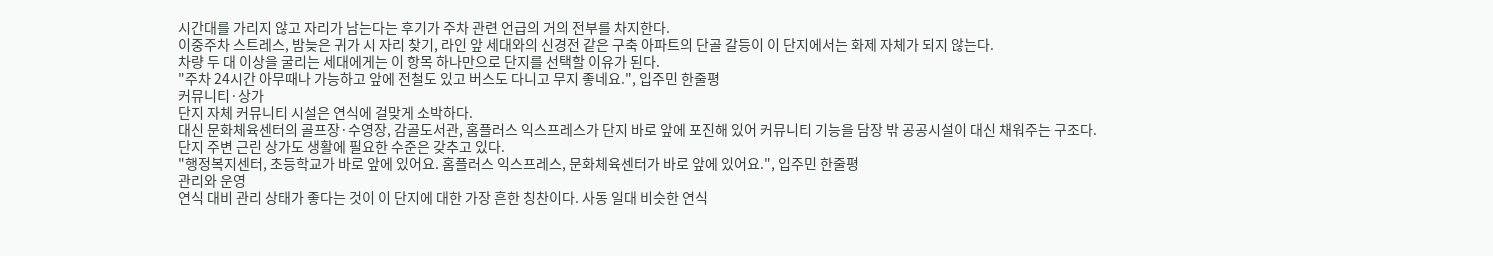시간대를 가리지 않고 자리가 남는다는 후기가 주차 관련 언급의 거의 전부를 차지한다.
이중주차 스트레스, 밤늦은 귀가 시 자리 찾기, 라인 앞 세대와의 신경전 같은 구축 아파트의 단골 갈등이 이 단지에서는 화제 자체가 되지 않는다.
차량 두 대 이상을 굴리는 세대에게는 이 항목 하나만으로 단지를 선택할 이유가 된다.
"주차 24시간 아무때나 가능하고 앞에 전철도 있고 버스도 다니고 무지 좋네요.", 입주민 한줄평
커뮤니티·상가
단지 자체 커뮤니티 시설은 연식에 걸맞게 소박하다.
대신 문화체육센터의 골프장·수영장, 감골도서관, 홈플러스 익스프레스가 단지 바로 앞에 포진해 있어 커뮤니티 기능을 담장 밖 공공시설이 대신 채워주는 구조다.
단지 주변 근린 상가도 생활에 필요한 수준은 갖추고 있다.
"행정복지센터, 초등학교가 바로 앞에 있어요. 홈플러스 익스프레스, 문화체육센터가 바로 앞에 있어요.", 입주민 한줄평
관리와 운영
연식 대비 관리 상태가 좋다는 것이 이 단지에 대한 가장 흔한 칭찬이다. 사동 일대 비슷한 연식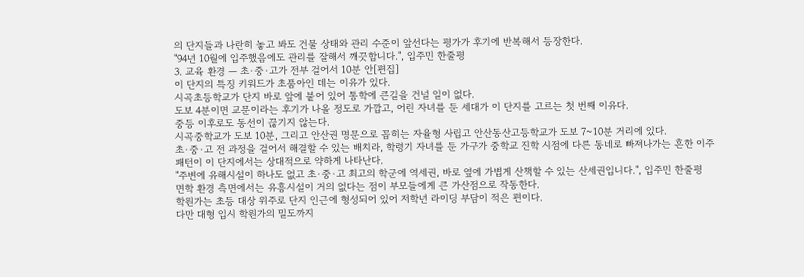의 단지들과 나란히 놓고 봐도 건물 상태와 관리 수준이 앞선다는 평가가 후기에 반복해서 등장한다.
"94년 10월에 입주했음에도 관리를 잘해서 깨끗합니다.", 입주민 한줄평
3. 교육 환경 — 초·중·고가 전부 걸어서 10분 안[편집]
이 단지의 특징 키워드가 초품아인 데는 이유가 있다.
시곡초등학교가 단지 바로 앞에 붙어 있어 통학에 큰길을 건널 일이 없다.
도보 4분이면 교문이라는 후기가 나올 정도로 가깝고, 어린 자녀를 둔 세대가 이 단지를 고르는 첫 번째 이유다.
중등 이후로도 동선이 끊기지 않는다.
시곡중학교가 도보 10분, 그리고 안산권 명문으로 꼽히는 자율형 사립고 안산동산고등학교가 도보 7~10분 거리에 있다.
초·중·고 전 과정을 걸어서 해결할 수 있는 배치라, 학령기 자녀를 둔 가구가 중학교 진학 시점에 다른 동네로 빠져나가는 흔한 이주 패턴이 이 단지에서는 상대적으로 약하게 나타난다.
"주변에 유해시설이 하나도 없고 초·중·고 최고의 학군에 역세권, 바로 옆에 가볍게 산책할 수 있는 산세권입니다.", 입주민 한줄평
면학 환경 측면에서는 유흥시설이 거의 없다는 점이 부모들에게 큰 가산점으로 작동한다.
학원가는 초등 대상 위주로 단지 인근에 형성되어 있어 저학년 라이딩 부담이 적은 편이다.
다만 대형 입시 학원가의 밀도까지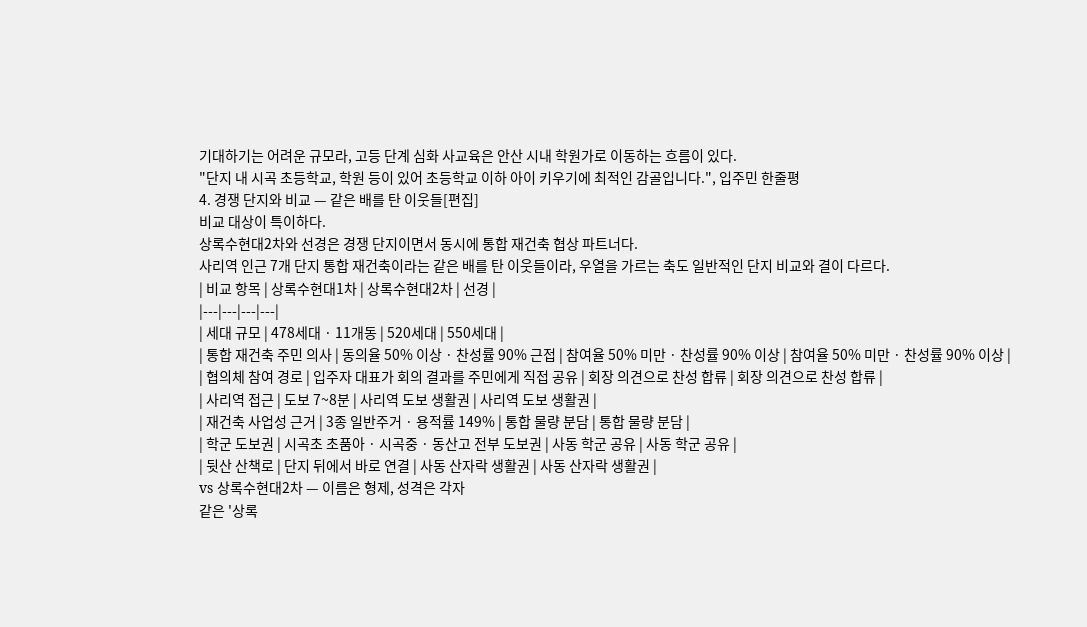기대하기는 어려운 규모라, 고등 단계 심화 사교육은 안산 시내 학원가로 이동하는 흐름이 있다.
"단지 내 시곡 초등학교, 학원 등이 있어 초등학교 이하 아이 키우기에 최적인 감골입니다.", 입주민 한줄평
4. 경쟁 단지와 비교 — 같은 배를 탄 이웃들[편집]
비교 대상이 특이하다.
상록수현대2차와 선경은 경쟁 단지이면서 동시에 통합 재건축 협상 파트너다.
사리역 인근 7개 단지 통합 재건축이라는 같은 배를 탄 이웃들이라, 우열을 가르는 축도 일반적인 단지 비교와 결이 다르다.
| 비교 항목 | 상록수현대1차 | 상록수현대2차 | 선경 |
|---|---|---|---|
| 세대 규모 | 478세대 · 11개동 | 520세대 | 550세대 |
| 통합 재건축 주민 의사 | 동의율 50% 이상 · 찬성률 90% 근접 | 참여율 50% 미만 · 찬성률 90% 이상 | 참여율 50% 미만 · 찬성률 90% 이상 |
| 협의체 참여 경로 | 입주자 대표가 회의 결과를 주민에게 직접 공유 | 회장 의견으로 찬성 합류 | 회장 의견으로 찬성 합류 |
| 사리역 접근 | 도보 7~8분 | 사리역 도보 생활권 | 사리역 도보 생활권 |
| 재건축 사업성 근거 | 3종 일반주거 · 용적률 149% | 통합 물량 분담 | 통합 물량 분담 |
| 학군 도보권 | 시곡초 초품아 · 시곡중 · 동산고 전부 도보권 | 사동 학군 공유 | 사동 학군 공유 |
| 뒷산 산책로 | 단지 뒤에서 바로 연결 | 사동 산자락 생활권 | 사동 산자락 생활권 |
vs 상록수현대2차 — 이름은 형제, 성격은 각자
같은 '상록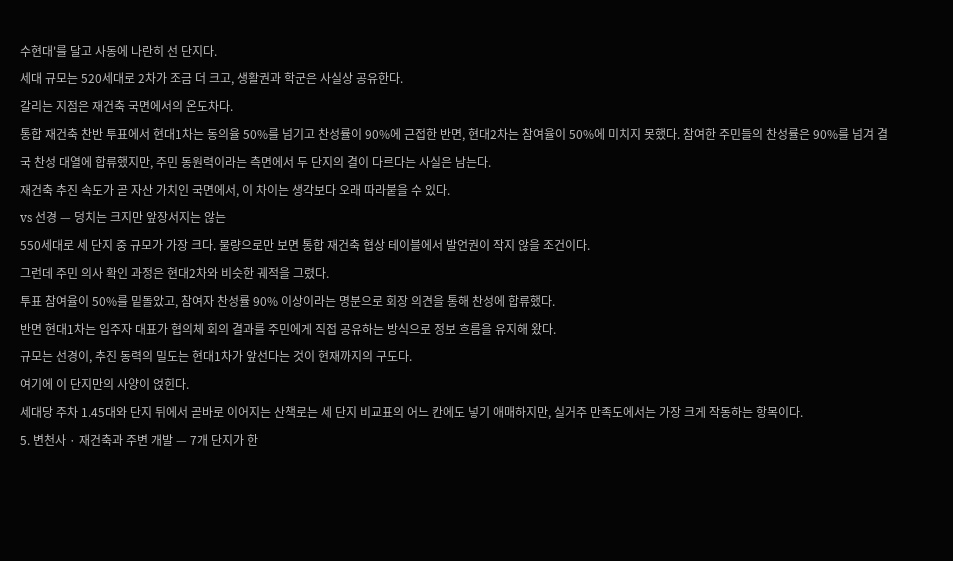수현대'를 달고 사동에 나란히 선 단지다.
세대 규모는 520세대로 2차가 조금 더 크고, 생활권과 학군은 사실상 공유한다.
갈리는 지점은 재건축 국면에서의 온도차다.
통합 재건축 찬반 투표에서 현대1차는 동의율 50%를 넘기고 찬성률이 90%에 근접한 반면, 현대2차는 참여율이 50%에 미치지 못했다. 참여한 주민들의 찬성률은 90%를 넘겨 결국 찬성 대열에 합류했지만, 주민 동원력이라는 측면에서 두 단지의 결이 다르다는 사실은 남는다.
재건축 추진 속도가 곧 자산 가치인 국면에서, 이 차이는 생각보다 오래 따라붙을 수 있다.
vs 선경 — 덩치는 크지만 앞장서지는 않는
550세대로 세 단지 중 규모가 가장 크다. 물량으로만 보면 통합 재건축 협상 테이블에서 발언권이 작지 않을 조건이다.
그런데 주민 의사 확인 과정은 현대2차와 비슷한 궤적을 그렸다.
투표 참여율이 50%를 밑돌았고, 참여자 찬성률 90% 이상이라는 명분으로 회장 의견을 통해 찬성에 합류했다.
반면 현대1차는 입주자 대표가 협의체 회의 결과를 주민에게 직접 공유하는 방식으로 정보 흐름을 유지해 왔다.
규모는 선경이, 추진 동력의 밀도는 현대1차가 앞선다는 것이 현재까지의 구도다.
여기에 이 단지만의 사양이 얹힌다.
세대당 주차 1.45대와 단지 뒤에서 곧바로 이어지는 산책로는 세 단지 비교표의 어느 칸에도 넣기 애매하지만, 실거주 만족도에서는 가장 크게 작동하는 항목이다.
5. 변천사 · 재건축과 주변 개발 — 7개 단지가 한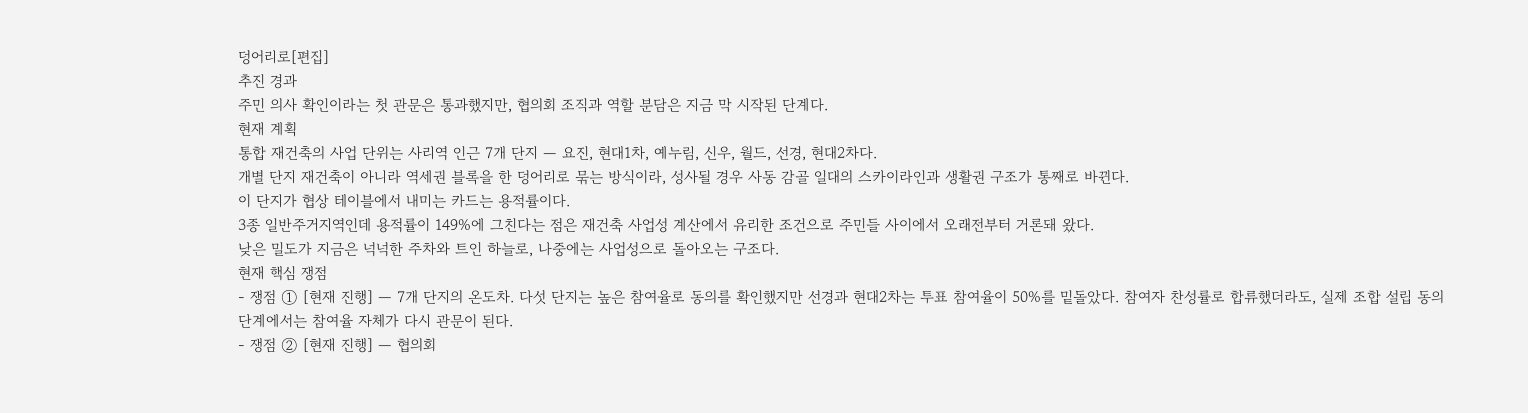덩어리로[편집]
추진 경과
주민 의사 확인이라는 첫 관문은 통과했지만, 협의회 조직과 역할 분담은 지금 막 시작된 단계다.
현재 계획
통합 재건축의 사업 단위는 사리역 인근 7개 단지 — 요진, 현대1차, 예누림, 신우, 월드, 선경, 현대2차다.
개별 단지 재건축이 아니라 역세권 블록을 한 덩어리로 묶는 방식이라, 성사될 경우 사동 감골 일대의 스카이라인과 생활권 구조가 통째로 바뀐다.
이 단지가 협상 테이블에서 내미는 카드는 용적률이다.
3종 일반주거지역인데 용적률이 149%에 그친다는 점은 재건축 사업성 계산에서 유리한 조건으로 주민들 사이에서 오래전부터 거론돼 왔다.
낮은 밀도가 지금은 넉넉한 주차와 트인 하늘로, 나중에는 사업성으로 돌아오는 구조다.
현재 핵심 쟁점
- 쟁점 ① [현재 진행] — 7개 단지의 온도차. 다섯 단지는 높은 참여율로 동의를 확인했지만 선경과 현대2차는 투표 참여율이 50%를 밑돌았다. 참여자 찬성률로 합류했더라도, 실제 조합 설립 동의 단계에서는 참여율 자체가 다시 관문이 된다.
- 쟁점 ② [현재 진행] — 협의회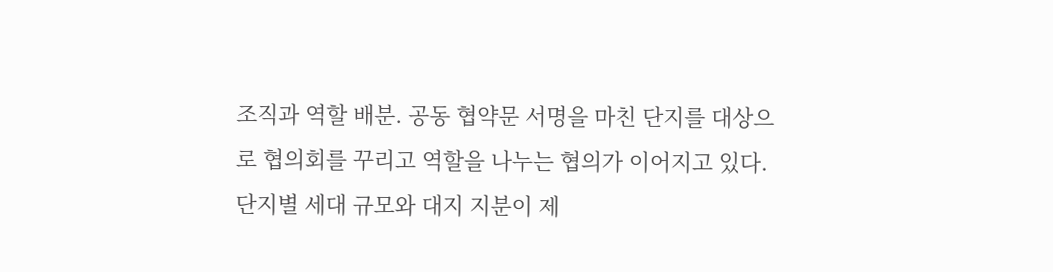조직과 역할 배분. 공동 협약문 서명을 마친 단지를 대상으로 협의회를 꾸리고 역할을 나누는 협의가 이어지고 있다. 단지별 세대 규모와 대지 지분이 제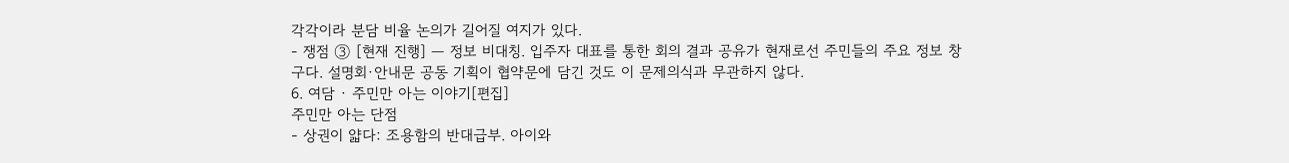각각이라 분담 비율 논의가 길어질 여지가 있다.
- 쟁점 ③ [현재 진행] — 정보 비대칭. 입주자 대표를 통한 회의 결과 공유가 현재로선 주민들의 주요 정보 창구다. 설명회·안내문 공동 기획이 협약문에 담긴 것도 이 문제의식과 무관하지 않다.
6. 여담 · 주민만 아는 이야기[편집]
주민만 아는 단점
- 상권이 얇다: 조용함의 반대급부. 아이와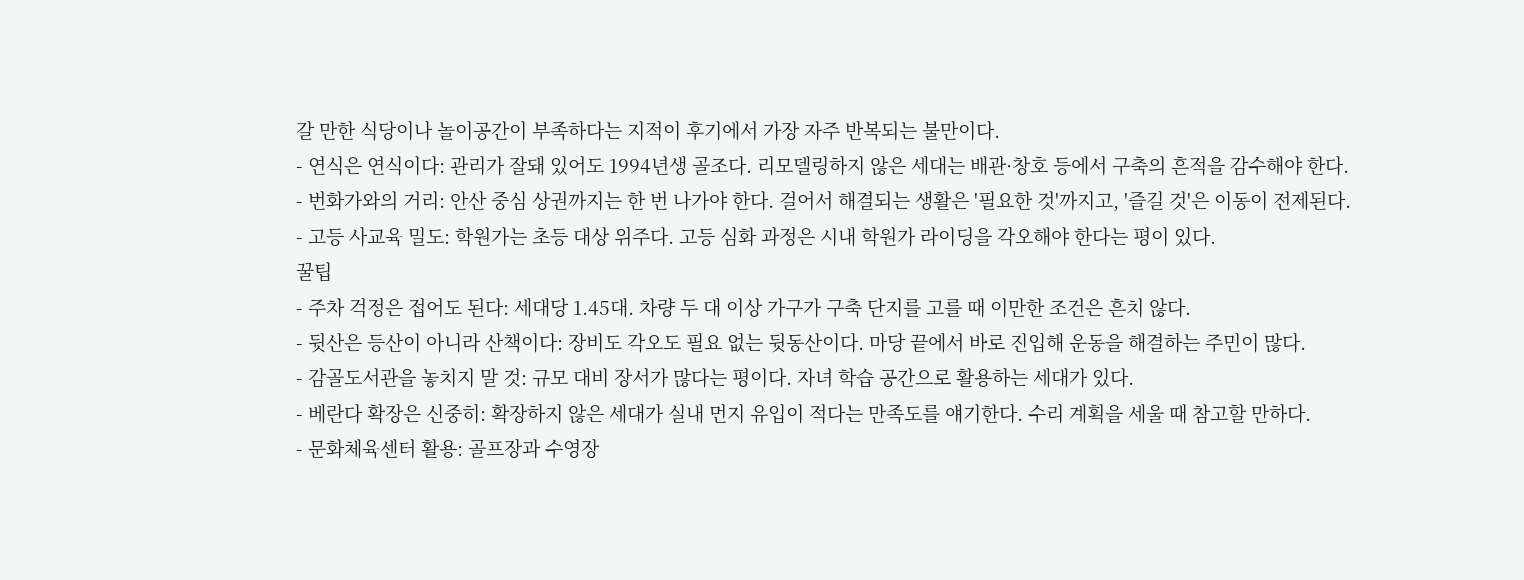갈 만한 식당이나 놀이공간이 부족하다는 지적이 후기에서 가장 자주 반복되는 불만이다.
- 연식은 연식이다: 관리가 잘돼 있어도 1994년생 골조다. 리모델링하지 않은 세대는 배관·창호 등에서 구축의 흔적을 감수해야 한다.
- 번화가와의 거리: 안산 중심 상권까지는 한 번 나가야 한다. 걸어서 해결되는 생활은 '필요한 것'까지고, '즐길 것'은 이동이 전제된다.
- 고등 사교육 밀도: 학원가는 초등 대상 위주다. 고등 심화 과정은 시내 학원가 라이딩을 각오해야 한다는 평이 있다.
꿀팁
- 주차 걱정은 접어도 된다: 세대당 1.45대. 차량 두 대 이상 가구가 구축 단지를 고를 때 이만한 조건은 흔치 않다.
- 뒷산은 등산이 아니라 산책이다: 장비도 각오도 필요 없는 뒷동산이다. 마당 끝에서 바로 진입해 운동을 해결하는 주민이 많다.
- 감골도서관을 놓치지 말 것: 규모 대비 장서가 많다는 평이다. 자녀 학습 공간으로 활용하는 세대가 있다.
- 베란다 확장은 신중히: 확장하지 않은 세대가 실내 먼지 유입이 적다는 만족도를 얘기한다. 수리 계획을 세울 때 참고할 만하다.
- 문화체육센터 활용: 골프장과 수영장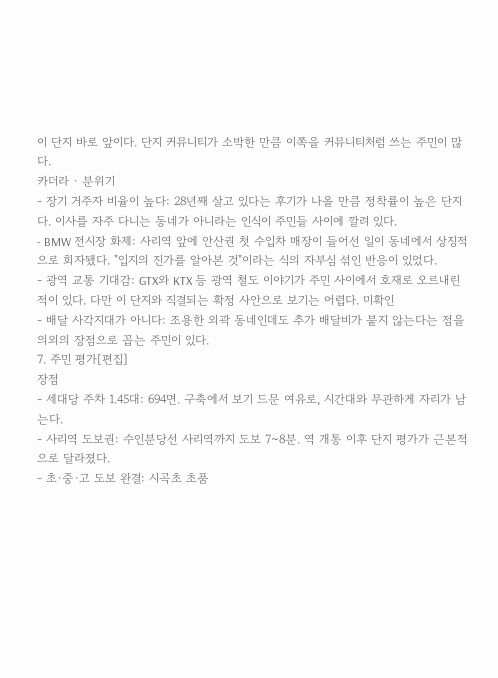이 단지 바로 앞이다. 단지 커뮤니티가 소박한 만큼 이쪽을 커뮤니티처럼 쓰는 주민이 많다.
카더라 · 분위기
- 장기 거주자 비율이 높다: 28년째 살고 있다는 후기가 나올 만큼 정착률이 높은 단지다. 이사를 자주 다니는 동네가 아니라는 인식이 주민들 사이에 깔려 있다.
- BMW 전시장 화제: 사리역 앞에 안산권 첫 수입차 매장이 들어선 일이 동네에서 상징적으로 회자됐다. "입지의 진가를 알아본 것"이라는 식의 자부심 섞인 반응이 있었다.
- 광역 교통 기대감: GTX와 KTX 등 광역 철도 이야기가 주민 사이에서 호재로 오르내린 적이 있다. 다만 이 단지와 직결되는 확정 사안으로 보기는 어렵다. 미확인
- 배달 사각지대가 아니다: 조용한 외곽 동네인데도 추가 배달비가 붙지 않는다는 점을 의외의 장점으로 꼽는 주민이 있다.
7. 주민 평가[편집]
장점
- 세대당 주차 1.45대: 694면. 구축에서 보기 드문 여유로, 시간대와 무관하게 자리가 남는다.
- 사리역 도보권: 수인분당선 사리역까지 도보 7~8분. 역 개통 이후 단지 평가가 근본적으로 달라졌다.
- 초·중·고 도보 완결: 시곡초 초품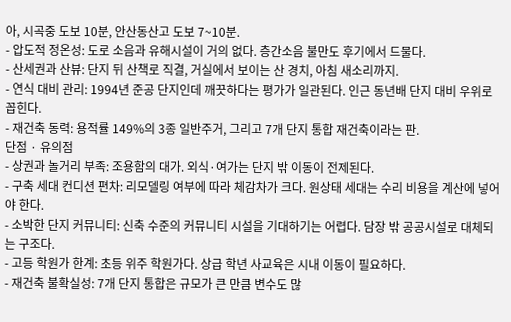아, 시곡중 도보 10분, 안산동산고 도보 7~10분.
- 압도적 정온성: 도로 소음과 유해시설이 거의 없다. 층간소음 불만도 후기에서 드물다.
- 산세권과 산뷰: 단지 뒤 산책로 직결, 거실에서 보이는 산 경치, 아침 새소리까지.
- 연식 대비 관리: 1994년 준공 단지인데 깨끗하다는 평가가 일관된다. 인근 동년배 단지 대비 우위로 꼽힌다.
- 재건축 동력: 용적률 149%의 3종 일반주거, 그리고 7개 단지 통합 재건축이라는 판.
단점 · 유의점
- 상권과 놀거리 부족: 조용함의 대가. 외식·여가는 단지 밖 이동이 전제된다.
- 구축 세대 컨디션 편차: 리모델링 여부에 따라 체감차가 크다. 원상태 세대는 수리 비용을 계산에 넣어야 한다.
- 소박한 단지 커뮤니티: 신축 수준의 커뮤니티 시설을 기대하기는 어렵다. 담장 밖 공공시설로 대체되는 구조다.
- 고등 학원가 한계: 초등 위주 학원가다. 상급 학년 사교육은 시내 이동이 필요하다.
- 재건축 불확실성: 7개 단지 통합은 규모가 큰 만큼 변수도 많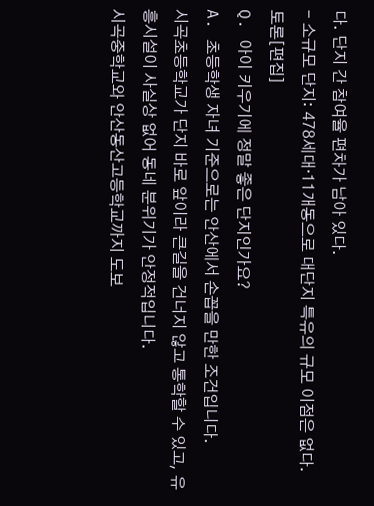다. 단지 간 참여율 편차가 남아 있다.
- 소규모 단지: 478세대·11개동으로 대단지 특유의 규모 이점은 없다.
토론[편집]
Q. 아이 키우기에 정말 좋은 단지인가요?
A. 초등학생 자녀 기준으로는 안산에서 손꼽을 만한 조건입니다.
시곡초등학교가 단지 바로 앞이라 큰길을 건너지 않고 통학할 수 있고, 유흥시설이 사실상 없어 동네 분위기가 안정적입니다.
시곡중학교와 안산동산고등학교까지 도보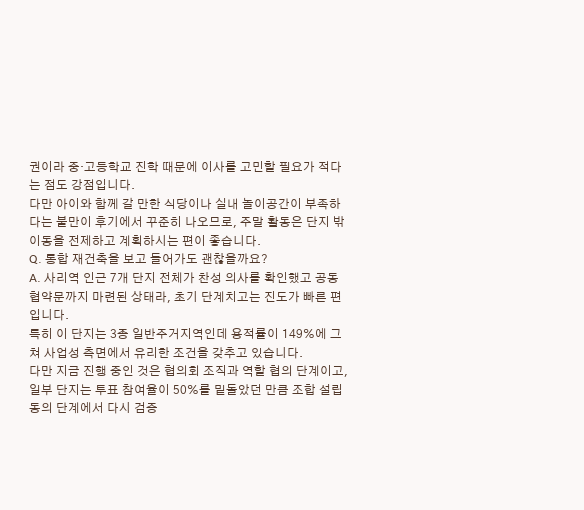권이라 중·고등학교 진학 때문에 이사를 고민할 필요가 적다는 점도 강점입니다.
다만 아이와 함께 갈 만한 식당이나 실내 놀이공간이 부족하다는 불만이 후기에서 꾸준히 나오므로, 주말 활동은 단지 밖 이동을 전제하고 계획하시는 편이 좋습니다.
Q. 통합 재건축을 보고 들어가도 괜찮을까요?
A. 사리역 인근 7개 단지 전체가 찬성 의사를 확인했고 공동 협약문까지 마련된 상태라, 초기 단계치고는 진도가 빠른 편입니다.
특히 이 단지는 3종 일반주거지역인데 용적률이 149%에 그쳐 사업성 측면에서 유리한 조건을 갖추고 있습니다.
다만 지금 진행 중인 것은 협의회 조직과 역할 협의 단계이고, 일부 단지는 투표 참여율이 50%를 밑돌았던 만큼 조합 설립 동의 단계에서 다시 검증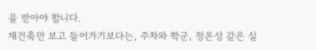을 받아야 합니다.
재건축만 보고 들어가기보다는, 주차와 학군, 정온성 같은 실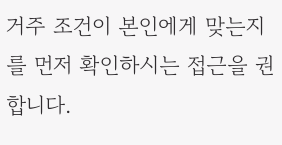거주 조건이 본인에게 맞는지를 먼저 확인하시는 접근을 권합니다.